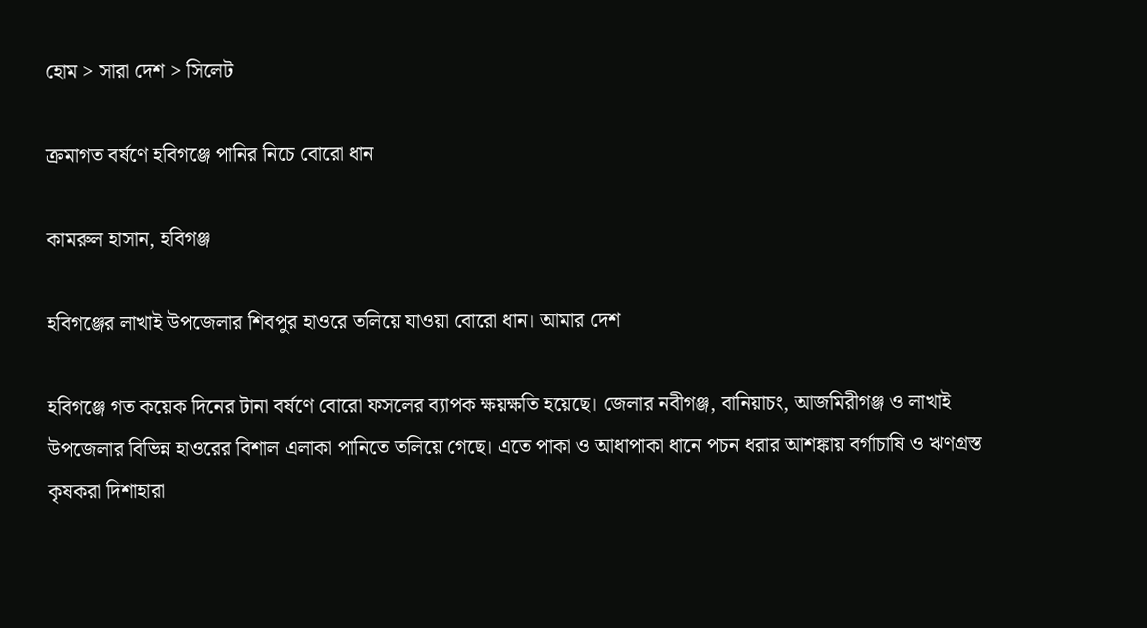হোম > সারা দেশ > সিলেট

ক্রমাগত বর্ষণে হবিগঞ্জে পানির নিচে বোরো ধান

কামরুল হাসান, হবিগঞ্জ

হবিগঞ্জের লাখাই উপজেলার শিবপুর হাওরে তলিয়ে যাওয়া বোরো ধান। আমার দেশ

হবিগঞ্জে গত কয়েক দিনের টানা বর্ষণে বোরো ফসলের ব্যাপক ক্ষয়ক্ষতি হয়েছে। জেলার নবীগঞ্জ, বানিয়াচং, আজমিরীগঞ্জ ও লাখাই উপজেলার বিভিন্ন হাওরের বিশাল এলাকা পানিতে তলিয়ে গেছে। এতে পাকা ও আধাপাকা ধানে পচন ধরার আশঙ্কায় বর্গাচাষি ও ঋণগ্রস্ত কৃষকরা দিশাহারা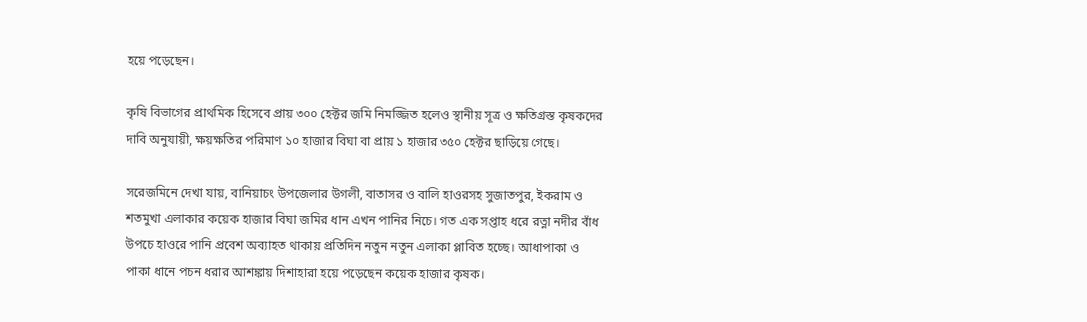হয়ে পড়েছেন।

কৃষি বিভাগের প্রাথমিক হিসেবে প্রায় ৩০০ হেক্টর জমি নিমজ্জিত হলেও স্থানীয় সূত্র ও ক্ষতিগ্রস্ত কৃষকদের দাবি অনুযায়ী, ক্ষয়ক্ষতির পরিমাণ ১০ হাজার বিঘা বা প্রায় ১ হাজার ৩৫০ হেক্টর ছাড়িয়ে গেছে।

সরেজমিনে দেখা যায়, বানিয়াচং উপজেলার উগলী, বাতাসর ও বালি হাওরসহ সুজাতপুর, ইকরাম ও শতমুখা এলাকার কয়েক হাজার বিঘা জমির ধান এখন পানির নিচে। গত এক সপ্তাহ ধরে রত্না নদীর বাঁধ উপচে হাওরে পানি প্রবেশ অব্যাহত থাকায় প্রতিদিন নতুন নতুন এলাকা প্লাবিত হচ্ছে। আধাপাকা ও পাকা ধানে পচন ধরার আশঙ্কায় দিশাহারা হয়ে পড়েছেন কয়েক হাজার কৃষক।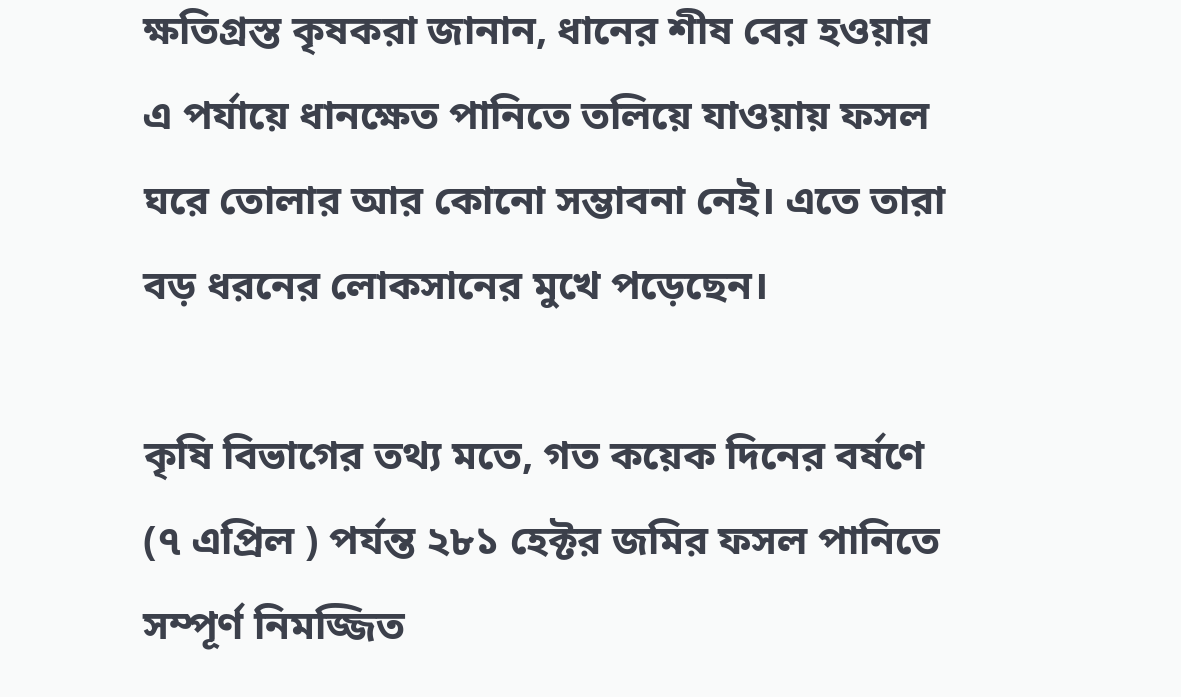ক্ষতিগ্রস্ত কৃষকরা জানান, ধানের শীষ বের হওয়ার এ পর্যায়ে ধানক্ষেত পানিতে তলিয়ে যাওয়ায় ফসল ঘরে তোলার আর কোনো সম্ভাবনা নেই। এতে তারা বড় ধরনের লোকসানের মুখে পড়েছেন।

কৃষি বিভাগের তথ্য মতে, গত কয়েক দিনের বর্ষণে (৭ এপ্রিল ) পর্যন্ত ২৮১ হেক্টর জমির ফসল পানিতে সম্পূর্ণ নিমজ্জিত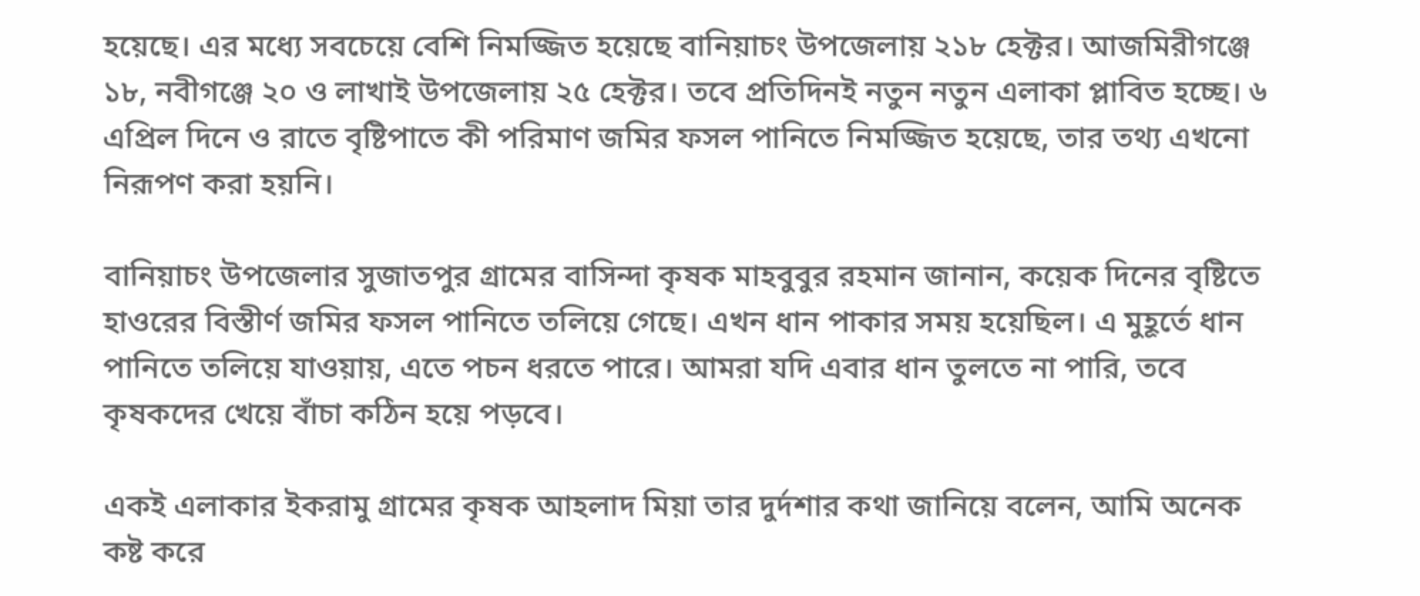হয়েছে। এর মধ্যে সবচেয়ে বেশি নিমজ্জিত হয়েছে বানিয়াচং উপজেলায় ২১৮ হেক্টর। আজমিরীগঞ্জে ১৮, নবীগঞ্জে ২০ ও লাখাই উপজেলায় ২৫ হেক্টর। তবে প্রতিদিনই নতুন নতুন এলাকা প্লাবিত হচ্ছে। ৬ এপ্রিল দিনে ও রাতে বৃষ্টিপাতে কী পরিমাণ জমির ফসল পানিতে নিমজ্জিত হয়েছে, তার তথ্য এখনো নিরূপণ করা হয়নি।

বানিয়াচং উপজেলার সুজাতপুর গ্রামের বাসিন্দা কৃষক মাহবুবুর রহমান জানান, কয়েক দিনের বৃষ্টিতে হাওরের বিস্তীর্ণ জমির ফসল পানিতে তলিয়ে গেছে। এখন ধান পাকার সময় হয়েছিল। এ মুহূর্তে ধান পানিতে তলিয়ে যাওয়ায়, এতে পচন ধরতে পারে। আমরা যদি এবার ধান তুলতে না পারি, তবে কৃষকদের খেয়ে বাঁচা কঠিন হয়ে পড়বে।

একই এলাকার ইকরামু গ্রামের কৃষক আহলাদ মিয়া তার দুর্দশার কথা জানিয়ে বলেন, আমি অনেক কষ্ট করে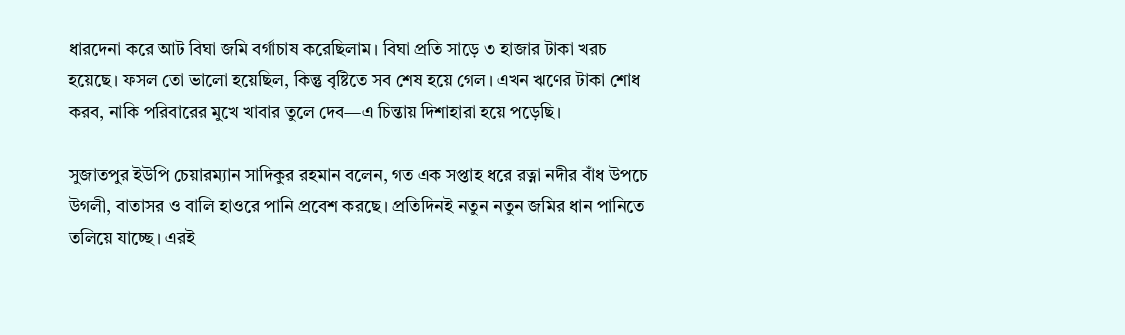ধারদেনা করে আট বিঘা জমি বর্গাচাষ করেছিলাম। বিঘা প্রতি সাড়ে ৩ হাজার টাকা খরচ হয়েছে। ফসল তো ভালো হয়েছিল, কিন্তু বৃষ্টিতে সব শেষ হয়ে গেল। এখন ঋণের টাকা শোধ করব, নাকি পরিবারের মুখে খাবার তুলে দেব—এ চিন্তায় দিশাহারা হয়ে পড়েছি।

সুজাতপুর ইউপি চেয়ারম্যান সাদিকুর রহমান বলেন, গত এক সপ্তাহ ধরে রত্না নদীর বাঁধ উপচে উগলী, বাতাসর ও বালি হাওরে পানি প্রবেশ করছে। প্রতিদিনই নতুন নতুন জমির ধান পানিতে তলিয়ে যাচ্ছে। এরই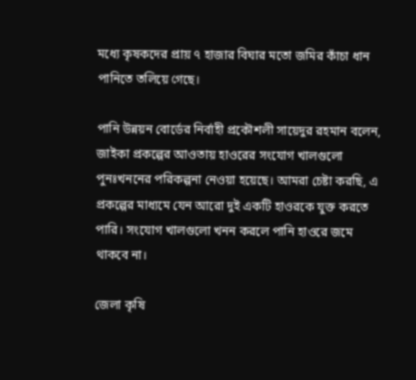মধ্যে কৃষকদের প্রায় ৭ হাজার বিঘার মতো জমির কাঁচা ধান পানিতে তলিয়ে গেছে।

পানি উন্নয়ন বোর্ডের নির্বাহী প্রকৌশলী সায়েদুর রহমান বলেন, জাইকা প্রকল্পের আওতায় হাওরের সংযোগ খালগুলো পুনঃখননের পরিকল্পনা নেওয়া হয়েছে। আমরা চেষ্টা করছি, এ প্রকল্পের মাধ্যমে যেন আরো দুই একটি হাওরকে যুক্ত করতে পারি। সংযোগ খালগুলো খনন করলে পানি হাওরে জমে থাকবে না।

জেলা কৃষি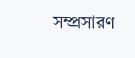সম্প্রসারণ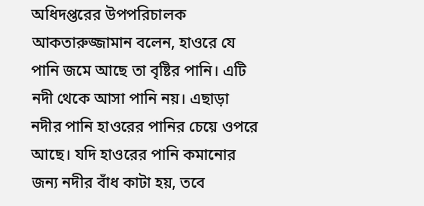অধিদপ্তরের উপপরিচালক আকতারুজ্জামান বলেন, হাওরে যে পানি জমে আছে তা বৃষ্টির পানি। এটি নদী থেকে আসা পানি নয়। এছাড়া নদীর পানি হাওরের পানির চেয়ে ওপরে আছে। যদি হাওরের পানি কমানোর জন্য নদীর বাঁধ কাটা হয়, তবে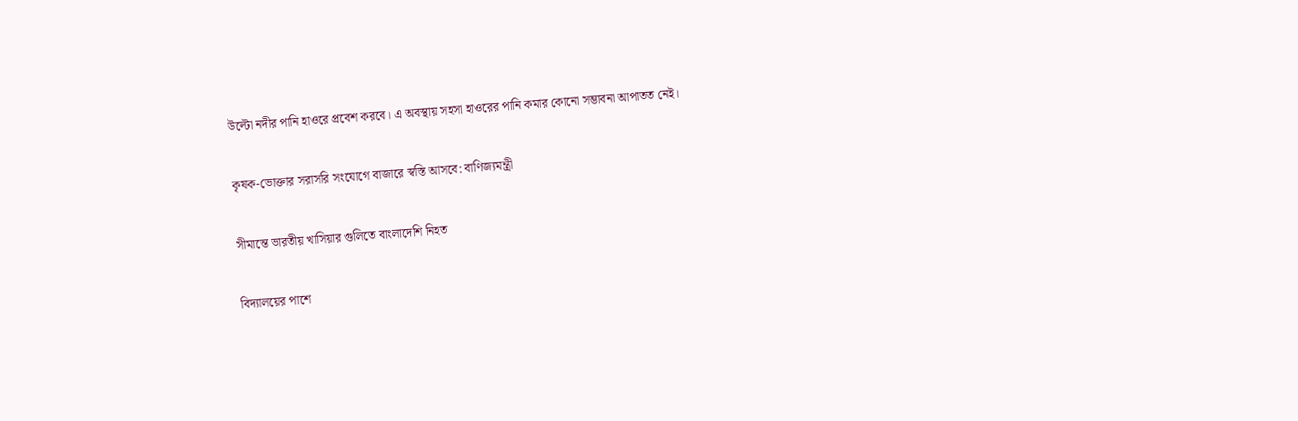উল্টো নদীর পানি হাওরে প্রবেশ করবে। এ অবস্থায় সহসা হাওরের পানি কমার কোনো সম্ভাবনা আপাতত নেই।

কৃষক-ভোক্তার সরাসরি সংযোগে বাজারে স্বস্তি আসবে: বাণিজ্যমন্ত্রী

সীমান্তে ভারতীয় খাসিয়ার গুলিতে বাংলাদেশি নিহত

বিদ্যালয়ের পাশে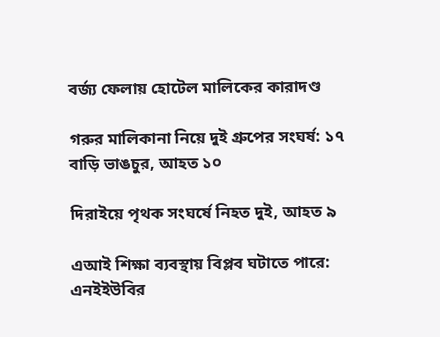বর্জ্য ফেলায় হোটেল মালিকের কারাদণ্ড

গরুর মালিকানা নিয়ে দুই গ্রুপের সংঘর্ষ: ১৭ বাড়ি ভাঙচুর, আহত ১০

দিরাইয়ে পৃথক সংঘর্ষে নিহত দুই, আহত ৯

এআই শিক্ষা ব্যবস্থায় বিপ্লব ঘটাতে পারে: এনইইউবির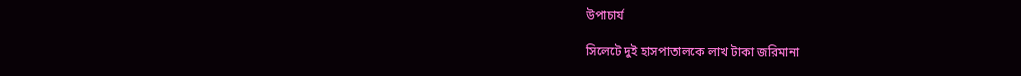উপাচার্য

সিলেটে দুই হাসপাতালকে লাখ টাকা জরিমানা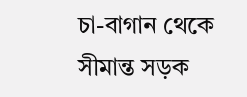চা-বাগান থেকে সীমান্ত সড়ক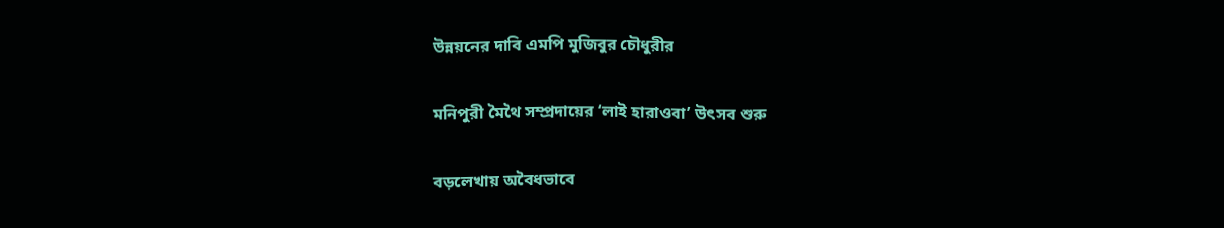উন্নয়নের দাবি এমপি মুজিবুর চৌধুরীর

মনিপুরী মৈথৈ সম্প্রদায়ের ‘লাই হারাওবা’ উৎসব শুরু

বড়লেখায় অবৈধভাবে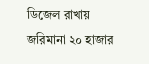ডিজেল রাখায় জরিমানা ২০ হাজার